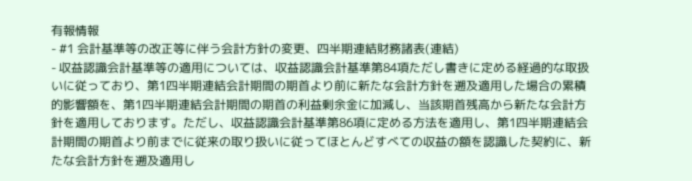有報情報
- #1 会計基準等の改正等に伴う会計方針の変更、四半期連結財務諸表(連結)
- 収益認識会計基準等の適用については、収益認識会計基準第84項ただし書きに定める経過的な取扱いに従っており、第1四半期連結会計期間の期首より前に新たな会計方針を遡及適用した場合の累積的影響額を、第1四半期連結会計期間の期首の利益剰余金に加減し、当該期首残高から新たな会計方針を適用しております。ただし、収益認識会計基準第86項に定める方法を適用し、第1四半期連結会計期間の期首より前までに従来の取り扱いに従ってほとんどすべての収益の額を認識した契約に、新たな会計方針を遡及適用し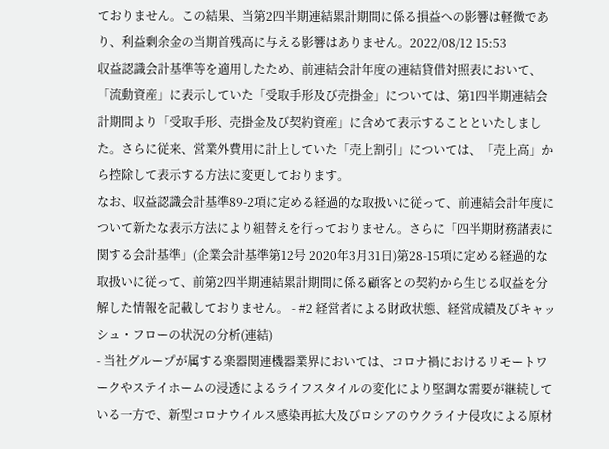ておりません。この結果、当第2四半期連結累計期間に係る損益への影響は軽微であり、利益剰余金の当期首残高に与える影響はありません。2022/08/12 15:53
収益認識会計基準等を適用したため、前連結会計年度の連結貸借対照表において、「流動資産」に表示していた「受取手形及び売掛金」については、第1四半期連結会計期間より「受取手形、売掛金及び契約資産」に含めて表示することといたしました。さらに従来、営業外費用に計上していた「売上割引」については、「売上高」から控除して表示する方法に変更しております。
なお、収益認識会計基準89-2項に定める経過的な取扱いに従って、前連結会計年度について新たな表示方法により組替えを行っておりません。さらに「四半期財務諸表に関する会計基準」(企業会計基準第12号 2020年3月31日)第28-15項に定める経過的な取扱いに従って、前第2四半期連結累計期間に係る顧客との契約から生じる収益を分解した情報を記載しておりません。 - #2 経営者による財政状態、経営成績及びキャッシュ・フローの状況の分析(連結)
- 当社グループが属する楽器関連機器業界においては、コロナ禍におけるリモートワークやステイホームの浸透によるライフスタイルの変化により堅調な需要が継続している一方で、新型コロナウイルス感染再拡大及びロシアのウクライナ侵攻による原材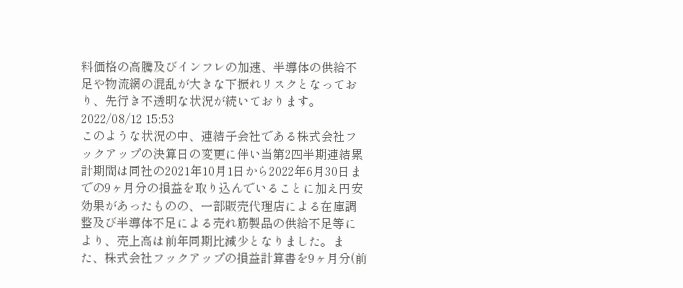料価格の高騰及びインフレの加速、半導体の供給不足や物流網の混乱が大きな下振れリスクとなっており、先行き不透明な状況が続いております。2022/08/12 15:53
このような状況の中、連結子会社である株式会社フックアップの決算日の変更に伴い当第2四半期連結累計期間は同社の2021年10月1日から2022年6月30日までの9ヶ月分の損益を取り込んでいることに加え円安効果があったものの、一部販売代理店による在庫調整及び半導体不足による売れ筋製品の供給不足等により、売上高は前年同期比減少となりました。また、株式会社フックアップの損益計算書を9ヶ月分(前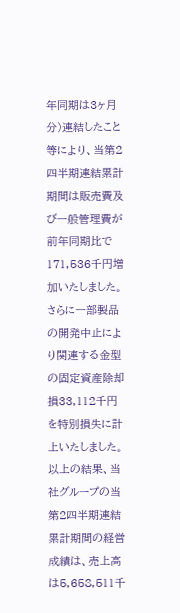年同期は3ヶ月分)連結したこと等により、当第2四半期連結累計期間は販売費及び一般管理費が前年同期比で171,536千円増加いたしました。さらに一部製品の開発中止により関連する金型の固定資産除却損33,112千円を特別損失に計上いたしました。
以上の結果、当社グループの当第2四半期連結累計期間の経営成績は、売上高は5,658,511千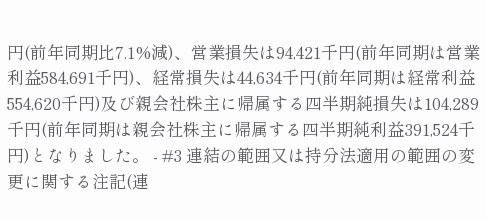円(前年同期比7.1%減)、営業損失は94,421千円(前年同期は営業利益584,691千円)、経常損失は44,634千円(前年同期は経常利益554,620千円)及び親会社株主に帰属する四半期純損失は104,289千円(前年同期は親会社株主に帰属する四半期純利益391,524千円)となりました。 - #3 連結の範囲又は持分法適用の範囲の変更に関する注記(連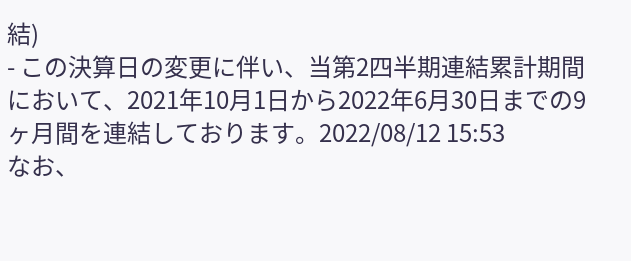結)
- この決算日の変更に伴い、当第2四半期連結累計期間において、2021年10月1日から2022年6月30日までの9ヶ月間を連結しております。2022/08/12 15:53
なお、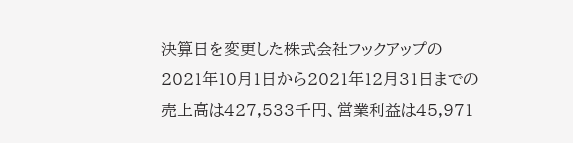決算日を変更した株式会社フックアップの2021年10月1日から2021年12月31日までの売上高は427,533千円、営業利益は45,971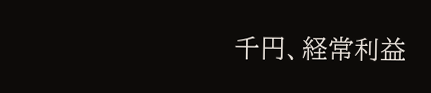千円、経常利益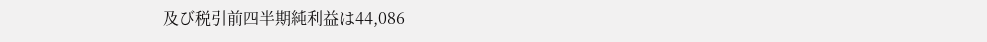及び税引前四半期純利益は44,086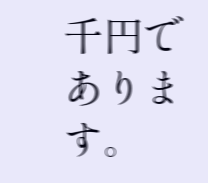千円であります。